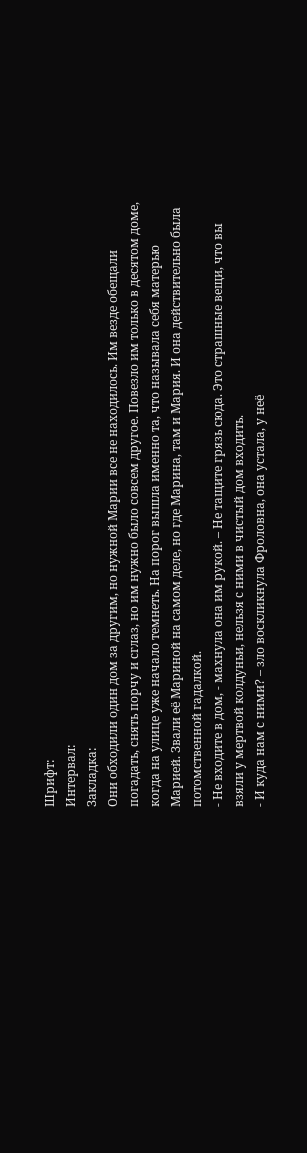Шрифт:
Интервал:
Закладка:
Они обходили один дом за другим, но нужной Марии все не находилось. Им везде обещали погадать, снять порчу и сглаз, но им нужно было совсем другое. Повезло им только в десятом доме, когда на улице уже начало темнеть. На порог вышла именно та, что называла себя матерью Марией. Звали её Мариной на самом деле, но где Марина, там и Мария. И она действительно была потомственной гадалкой.
- Не входите в дом, - махнула она им рукой. – Не тащите грязь сюда. Это страшные вещи, что вы взяли у мертвой колдуньи, нельзя с ними в чистый дом входить.
- И куда нам с ними? – зло воскликнула Фроловна, она устала, у неё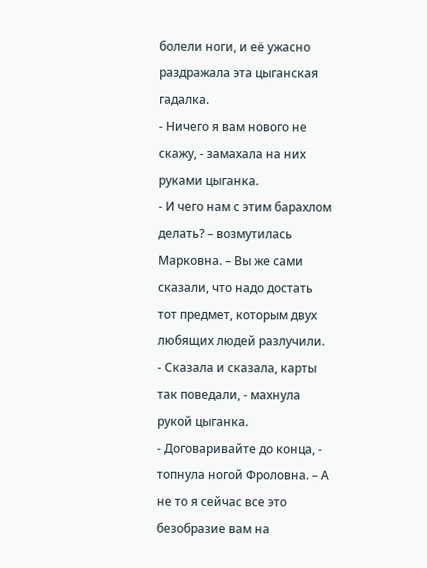болели ноги, и её ужасно раздражала эта цыганская гадалка.
- Ничего я вам нового не скажу, - замахала на них руками цыганка.
- И чего нам с этим барахлом делать? – возмутилась Марковна. – Вы же сами сказали, что надо достать тот предмет, которым двух любящих людей разлучили.
- Сказала и сказала, карты так поведали, - махнула рукой цыганка.
- Договаривайте до конца, - топнула ногой Фроловна. – А не то я сейчас все это безобразие вам на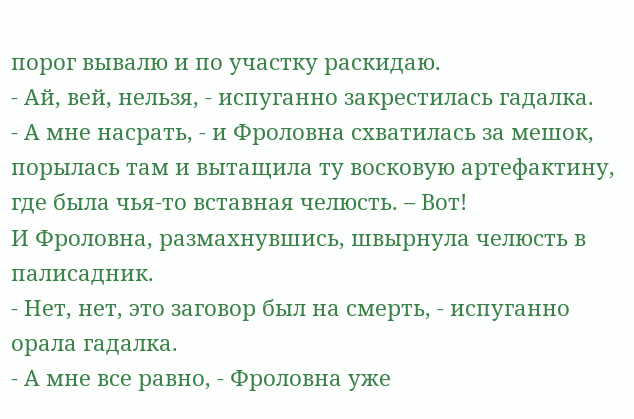порог вывалю и по участку раскидаю.
- Ай, вей, нельзя, - испуганно закрестилась гадалка.
- А мне насрать, - и Фроловна схватилась за мешок, порылась там и вытащила ту восковую артефактину, где была чья-то вставная челюсть. – Вот!
И Фроловна, размахнувшись, швырнула челюсть в палисадник.
- Нет, нет, это заговор был на смерть, - испуганно орала гадалка.
- А мне все равно, - Фроловна уже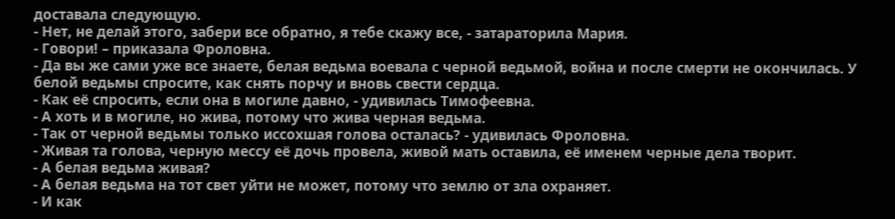доставала следующую.
- Нет, не делай этого, забери все обратно, я тебе скажу все, - затараторила Мария.
- Говори! – приказала Фроловна.
- Да вы же сами уже все знаете, белая ведьма воевала с черной ведьмой, война и после смерти не окончилась. У белой ведьмы спросите, как снять порчу и вновь свести сердца.
- Как её спросить, если она в могиле давно, - удивилась Тимофеевна.
- А хоть и в могиле, но жива, потому что жива черная ведьма.
- Так от черной ведьмы только иссохшая голова осталась? - удивилась Фроловна.
- Живая та голова, черную мессу её дочь провела, живой мать оставила, её именем черные дела творит.
- А белая ведьма живая?
- А белая ведьма на тот свет уйти не может, потому что землю от зла охраняет.
- И как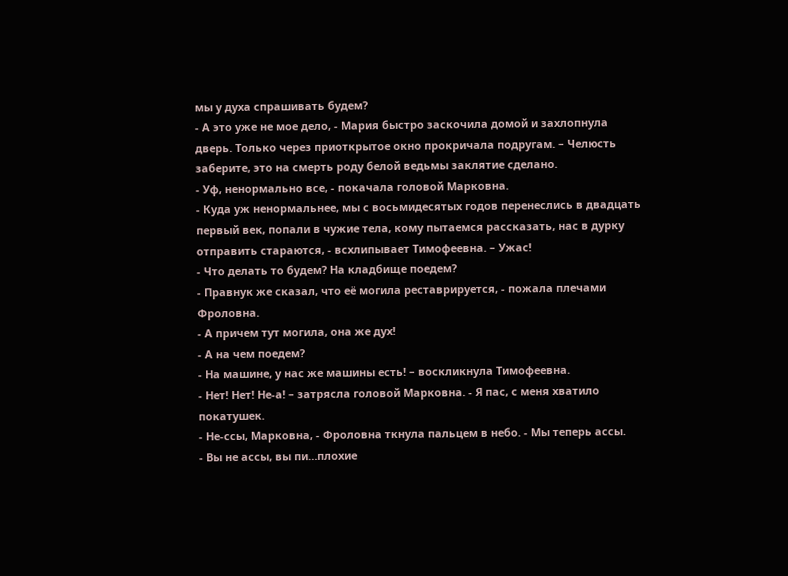мы у духа спрашивать будем?
- А это уже не мое дело, - Мария быстро заскочила домой и захлопнула дверь. Только через приоткрытое окно прокричала подругам. – Челюсть заберите, это на смерть роду белой ведьмы заклятие сделано.
- Уф, ненормально все, - покачала головой Марковна.
- Куда уж ненормальнее, мы с восьмидесятых годов перенеслись в двадцать первый век, попали в чужие тела, кому пытаемся рассказать, нас в дурку отправить стараются, - всхлипывает Тимофеевна. – Ужас!
- Что делать то будем? На кладбище поедем?
- Правнук же сказал, что её могила реставрируется, - пожала плечами Фроловна.
- А причем тут могила, она же дух!
- А на чем поедем?
- На машине, у нас же машины есть! – воскликнула Тимофеевна.
- Нет! Нет! Не-а! – затрясла головой Марковна. - Я пас, с меня хватило покатушек.
- Не-ссы, Марковна, - Фроловна ткнула пальцем в небо. - Мы теперь ассы.
- Вы не ассы, вы пи…плохие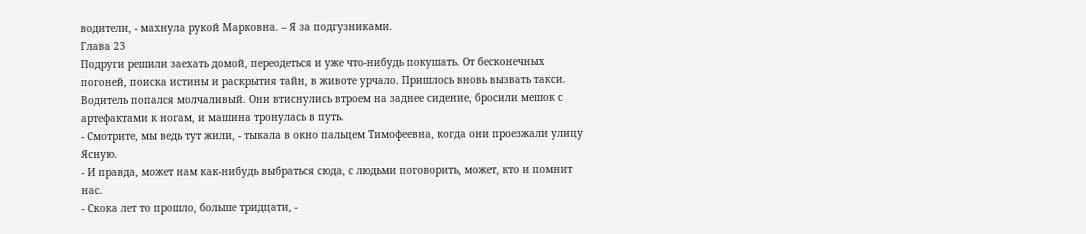водители, - махнула рукой Марковна. – Я за подгузниками.
Глава 23
Подруги решили заехать домой, переодеться и уже что-нибудь покушать. От бесконечных погоней, поиска истины и раскрытия тайн, в животе урчало. Пришлось вновь вызвать такси.
Водитель попался молчаливый. Они втиснулись втроем на заднее сидение, бросили мешок с артефактами к ногам, и машина тронулась в путь.
- Смотрите, мы ведь тут жили, - тыкала в окно пальцем Тимофеевна, когда они проезжали улицу Ясную.
- И правда, может нам как-нибудь выбраться сюда, с людьми поговорить, может, кто и помнит нас.
- Скока лет то прошло, больше тридцати, -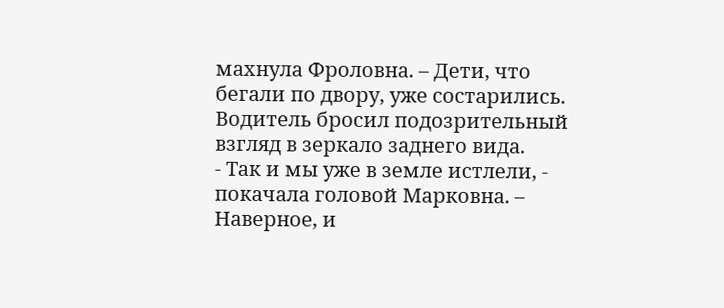махнула Фроловна. – Дети, что бегали по двору, уже состарились.
Водитель бросил подозрительный взгляд в зеркало заднего вида.
- Так и мы уже в земле истлели, - покачала головой Марковна. – Наверное, и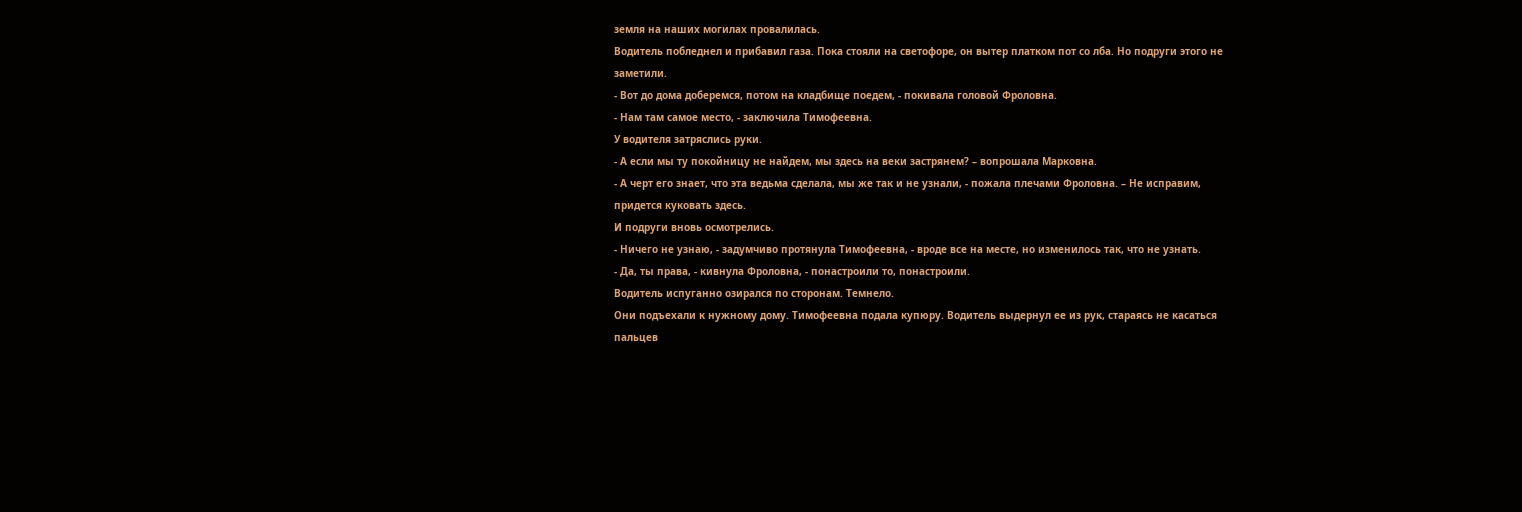земля на наших могилах провалилась.
Водитель побледнел и прибавил газа. Пока стояли на светофоре, он вытер платком пот со лба. Но подруги этого не заметили.
- Вот до дома доберемся, потом на кладбище поедем, - покивала головой Фроловна.
- Нам там самое место, - заключила Тимофеевна.
У водителя затряслись руки.
- А если мы ту покойницу не найдем, мы здесь на веки застрянем? – вопрошала Марковна.
- А черт его знает, что эта ведьма сделала, мы же так и не узнали, - пожала плечами Фроловна. – Не исправим, придется куковать здесь.
И подруги вновь осмотрелись.
- Ничего не узнаю, - задумчиво протянула Тимофеевна, - вроде все на месте, но изменилось так, что не узнать.
- Да, ты права, - кивнула Фроловна, - понастроили то, понастроили.
Водитель испуганно озирался по сторонам. Темнело.
Они подъехали к нужному дому. Тимофеевна подала купюру. Водитель выдернул ее из рук, стараясь не касаться пальцев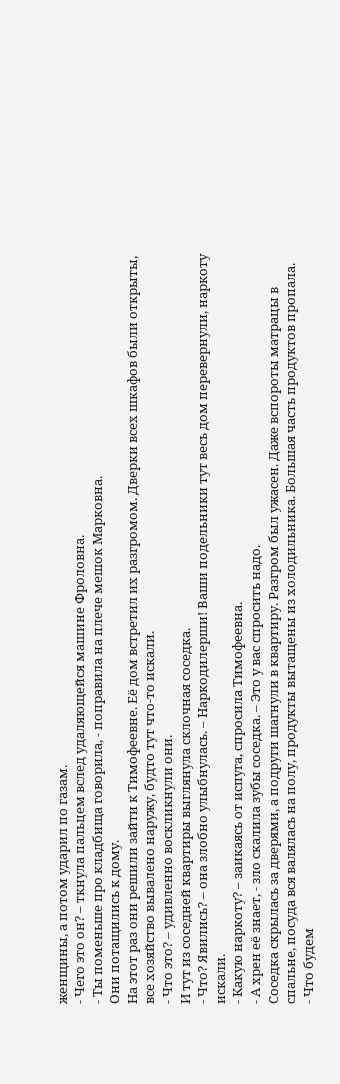женщины, а потом ударил по газам.
- Чего это он? – ткнула пальцем вслед удаляющейся машине Фроловна.
- Ты поменьше про кладбища говорила, - поправила на плече мешок Марковна.
Они потащились к дому.
На этот раз они решили зайти к Тимофеевне. Её дом встретил их разгромом. Дверки всех шкафов были открыты, все хозяйство вывалено наружу, будто тут что-то искали.
- Что это? – удивленно воскликнули они.
И тут из соседней квартиры выглянула склочная соседка.
- Что? Явились? – она злобно улыбнулась. – Наркодилерши! Ваши подельники тут весь дом перевернули, наркоту искали.
- Какую наркоту? – заикаясь от испуга, спросила Тимофеевна.
- А хрен её знает, - зло скалила зубы соседка. – Это у вас спросить надо.
Соседка скрылась за дверями, а подруги шагнули в квартиру. Разгром был ужасен. Даже вспороты матрацы в спальне, посуда вся валялась на полу, продукты вытащены из холодильника. Большая часть продуктов пропала.
- Что будем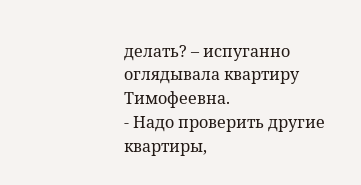делать? – испуганно оглядывала квартиру Тимофеевна.
- Надо проверить другие квартиры,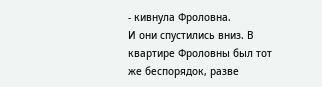- кивнула Фроловна.
И они спустились вниз. В квартире Фроловны был тот же беспорядок, разве